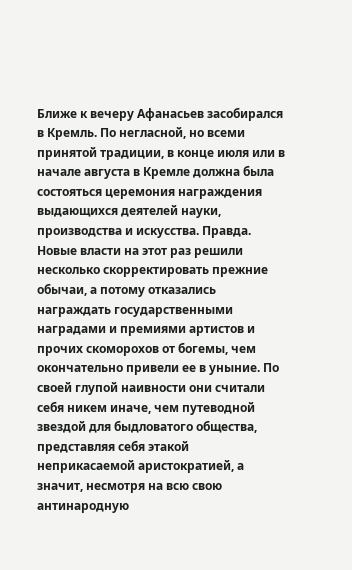Ближе к вечеру Афанасьев засобирался в Кремль. По негласной, но всеми принятой традиции, в конце июля или в начале августа в Кремле должна была состояться церемония награждения выдающихся деятелей науки, производства и искусства. Правда. Новые власти на этот раз решили несколько скорректировать прежние обычаи, а потому отказались награждать государственными наградами и премиями артистов и прочих скоморохов от богемы, чем окончательно привели ее в уныние. По своей глупой наивности они считали себя никем иначе, чем путеводной звездой для быдловатого общества, представляя себя этакой неприкасаемой аристократией, а значит, несмотря на всю свою антинародную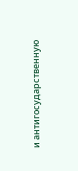и антигосударственную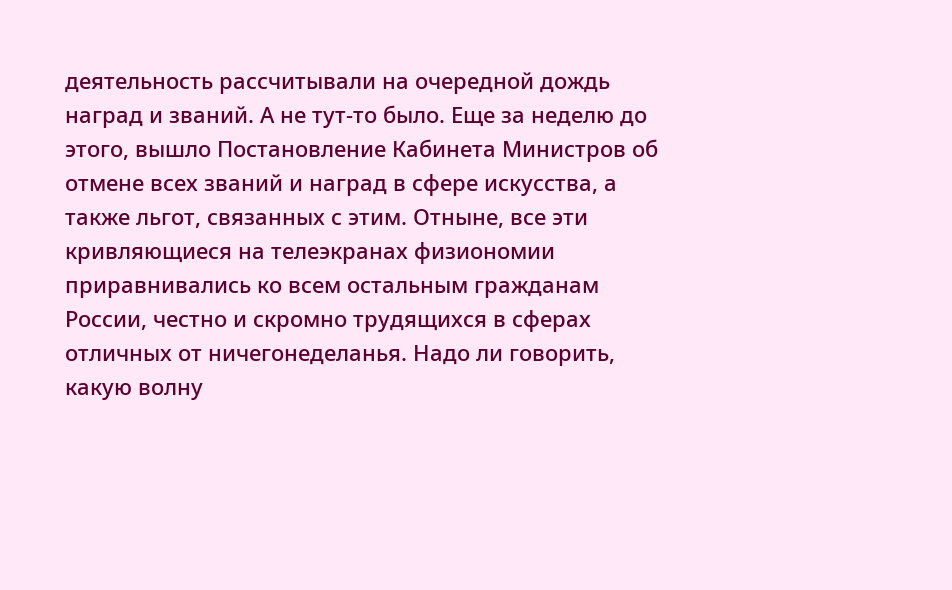деятельность рассчитывали на очередной дождь наград и званий. А не тут-то было. Еще за неделю до этого, вышло Постановление Кабинета Министров об отмене всех званий и наград в сфере искусства, а также льгот, связанных с этим. Отныне, все эти кривляющиеся на телеэкранах физиономии приравнивались ко всем остальным гражданам России, честно и скромно трудящихся в сферах отличных от ничегонеделанья. Надо ли говорить, какую волну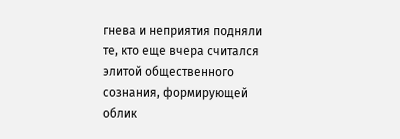гнева и неприятия подняли те, кто еще вчера считался элитой общественного сознания, формирующей облик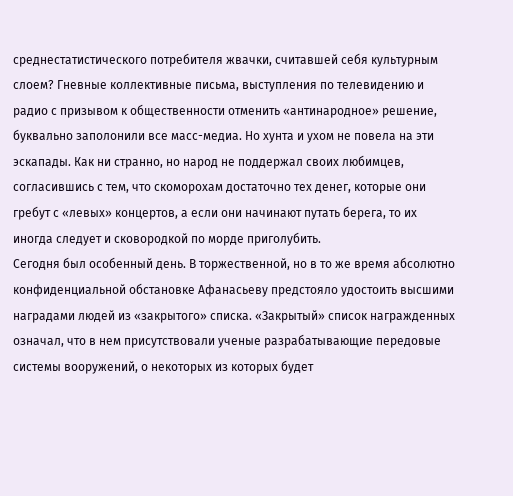среднестатистического потребителя жвачки, считавшей себя культурным слоем? Гневные коллективные письма, выступления по телевидению и радио с призывом к общественности отменить «антинародное» решение, буквально заполонили все масс-медиа. Но хунта и ухом не повела на эти эскапады. Как ни странно, но народ не поддержал своих любимцев, согласившись с тем, что скоморохам достаточно тех денег, которые они гребут с «левых» концертов, а если они начинают путать берега, то их иногда следует и сковородкой по морде приголубить.
Сегодня был особенный день. В торжественной, но в то же время абсолютно конфиденциальной обстановке Афанасьеву предстояло удостоить высшими наградами людей из «закрытого» списка. «Закрытый» список награжденных означал, что в нем присутствовали ученые разрабатывающие передовые системы вооружений, о некоторых из которых будет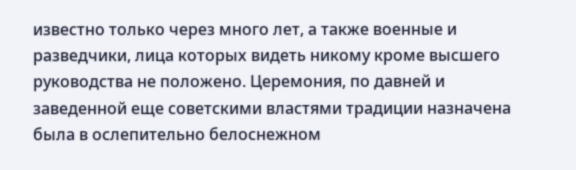известно только через много лет, а также военные и разведчики, лица которых видеть никому кроме высшего руководства не положено. Церемония, по давней и заведенной еще советскими властями традиции назначена была в ослепительно белоснежном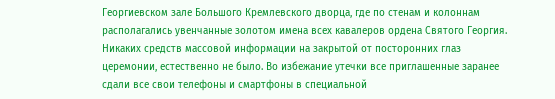Георгиевском зале Большого Кремлевского дворца, где по стенам и колоннам располагались увенчанные золотом имена всех кавалеров ордена Святого Георгия. Никаких средств массовой информации на закрытой от посторонних глаз церемонии, естественно не было. Во избежание утечки все приглашенные заранее сдали все свои телефоны и смартфоны в специальной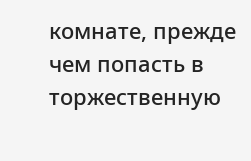комнате, прежде чем попасть в торжественную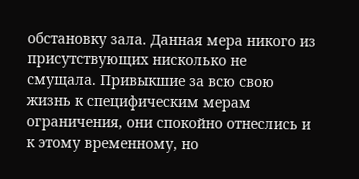обстановку зала. Данная мера никого из присутствующих нисколько не смущала. Привыкшие за всю свою жизнь к специфическим мерам ограничения, они спокойно отнеслись и к этому временному, но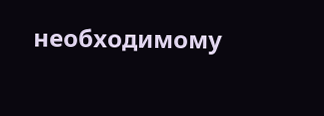необходимому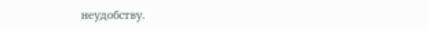неудобству.